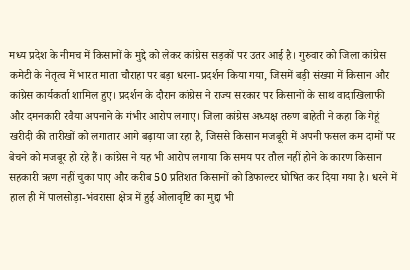मध्य प्रदेश के नीमच में किसानों के मुद्दे को लेकर कांग्रेस सड़कों पर उतर आई है। गुरुवार को जिला कांग्रेस कमेटी के नेतृत्व में भारत माता चौराहा पर बड़ा धरना-प्रदर्शन किया गया, जिसमें बड़ी संख्या में किसान और कांग्रेस कार्यकर्ता शामिल हुए। प्रदर्शन के दौरान कांग्रेस ने राज्य सरकार पर किसानों के साथ वादाखिलाफी और दमनकारी रवैया अपनाने के गंभीर आरोप लगाए। जिला कांग्रेस अध्यक्ष तरुण बाहेती ने कहा कि गेहूं खरीदी की तारीखों को लगातार आगे बढ़ाया जा रहा है, जिससे किसान मजबूरी में अपनी फसल कम दामों पर बेचने को मजबूर हो रहे हैं। कांग्रेस ने यह भी आरोप लगाया कि समय पर तौल नहीं होने के कारण किसान सहकारी ऋण नहीं चुका पाए और करीब 50 प्रतिशत किसानों को डिफाल्टर घोषित कर दिया गया है। धरने में हाल ही में पालसोड़ा-भंवरासा क्षेत्र में हुई ओलावृष्टि का मुद्दा भी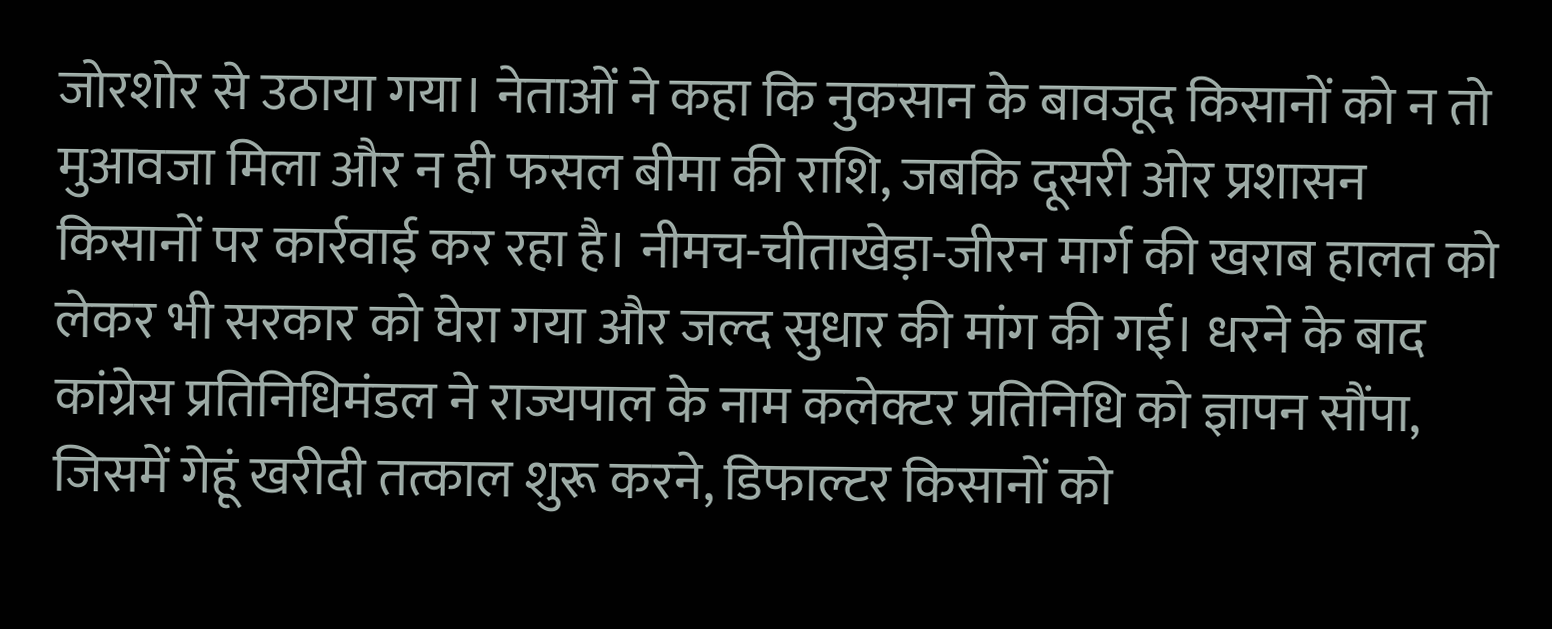जोरशोर से उठाया गया। नेताओं ने कहा कि नुकसान के बावजूद किसानों को न तो मुआवजा मिला और न ही फसल बीमा की राशि, जबकि दूसरी ओर प्रशासन किसानों पर कार्रवाई कर रहा है। नीमच-चीताखेड़ा-जीरन मार्ग की खराब हालत को लेकर भी सरकार को घेरा गया और जल्द सुधार की मांग की गई। धरने के बाद कांग्रेस प्रतिनिधिमंडल ने राज्यपाल के नाम कलेक्टर प्रतिनिधि को ज्ञापन सौंपा, जिसमें गेहूं खरीदी तत्काल शुरू करने, डिफाल्टर किसानों को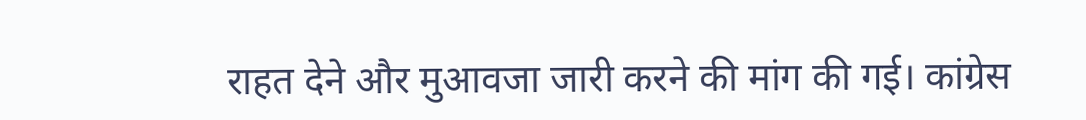राहत देने और मुआवजा जारी करने की मांग की गई। कांग्रेस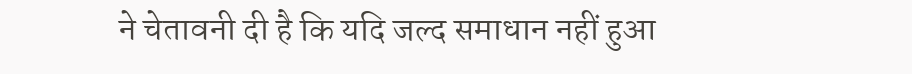ने चेतावनी दी है कि यदि जल्द समाधान नहीं हुआ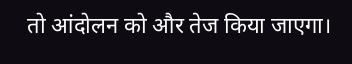तो आंदोलन को और तेज किया जाएगा।